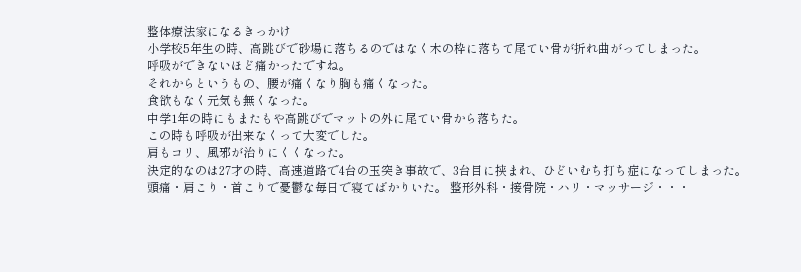整体療法家になるきっかけ
小学校5年生の時、高跳びで砂場に落ちるのではなく木の枠に落ちて尾てい骨が折れ曲がってしまった。
呼吸ができないほど痛かったですね。
それからというもの、腰が痛くなり胸も痛くなった。
食欲もなく元気も無くなった。
中学1年の時にもまたもや高跳びでマットの外に尾てい骨から落ちた。
この時も呼吸が出来なくって大変でした。
肩もコリ、風邪が治りにくくなった。
決定的なのは27才の時、高速道路で4台の玉突き事故で、3台目に挟まれ、ひどいむち打ち症になってしまった。
頭痛・肩こり・首こりで憂鬱な毎日で寝てばかりいた。 整形外科・接骨院・ハリ・マッサージ・・・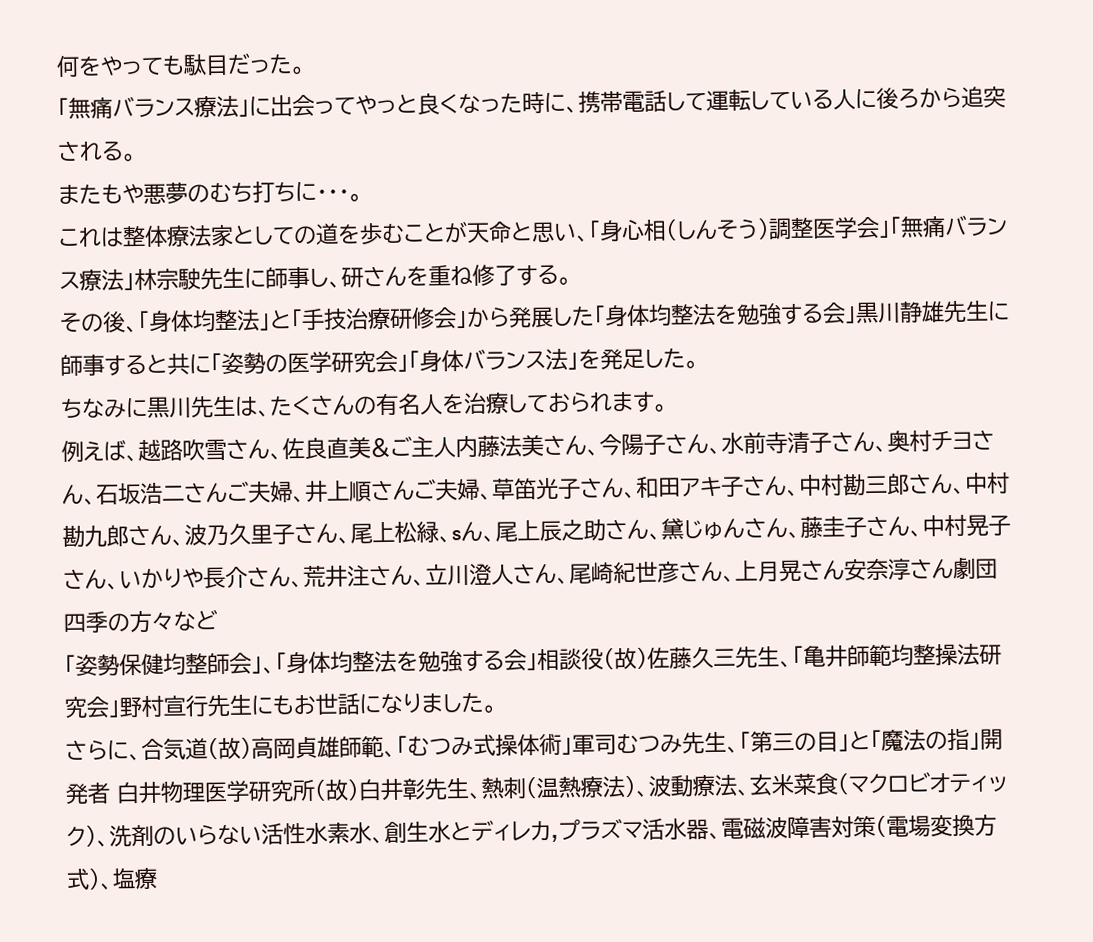何をやっても駄目だった。
「無痛バランス療法」に出会ってやっと良くなった時に、携帯電話して運転している人に後ろから追突される。
またもや悪夢のむち打ちに・・・。
これは整体療法家としての道を歩むことが天命と思い、「身心相(しんそう)調整医学会」「無痛バランス療法」林宗駛先生に師事し、研さんを重ね修了する。
その後、「身体均整法」と「手技治療研修会」から発展した「身体均整法を勉強する会」黒川静雄先生に師事すると共に「姿勢の医学研究会」「身体バランス法」を発足した。
ちなみに黒川先生は、たくさんの有名人を治療しておられます。
例えば、越路吹雪さん、佐良直美&ご主人内藤法美さん、今陽子さん、水前寺清子さん、奥村チヨさん、石坂浩二さんご夫婦、井上順さんご夫婦、草笛光子さん、和田アキ子さん、中村勘三郎さん、中村勘九郎さん、波乃久里子さん、尾上松緑、sん、尾上辰之助さん、黛じゅんさん、藤圭子さん、中村晃子さん、いかりや長介さん、荒井注さん、立川澄人さん、尾崎紀世彦さん、上月晃さん安奈淳さん劇団四季の方々など
「姿勢保健均整師会」、「身体均整法を勉強する会」相談役(故)佐藤久三先生、「亀井師範均整操法研究会」野村宣行先生にもお世話になりました。
さらに、合気道(故)高岡貞雄師範、「むつみ式操体術」軍司むつみ先生、「第三の目」と「魔法の指」開発者 白井物理医学研究所(故)白井彰先生、熱刺(温熱療法)、波動療法、玄米菜食(マクロビオティック)、洗剤のいらない活性水素水、創生水とディレカ,プラズマ活水器、電磁波障害対策(電場変換方式)、塩療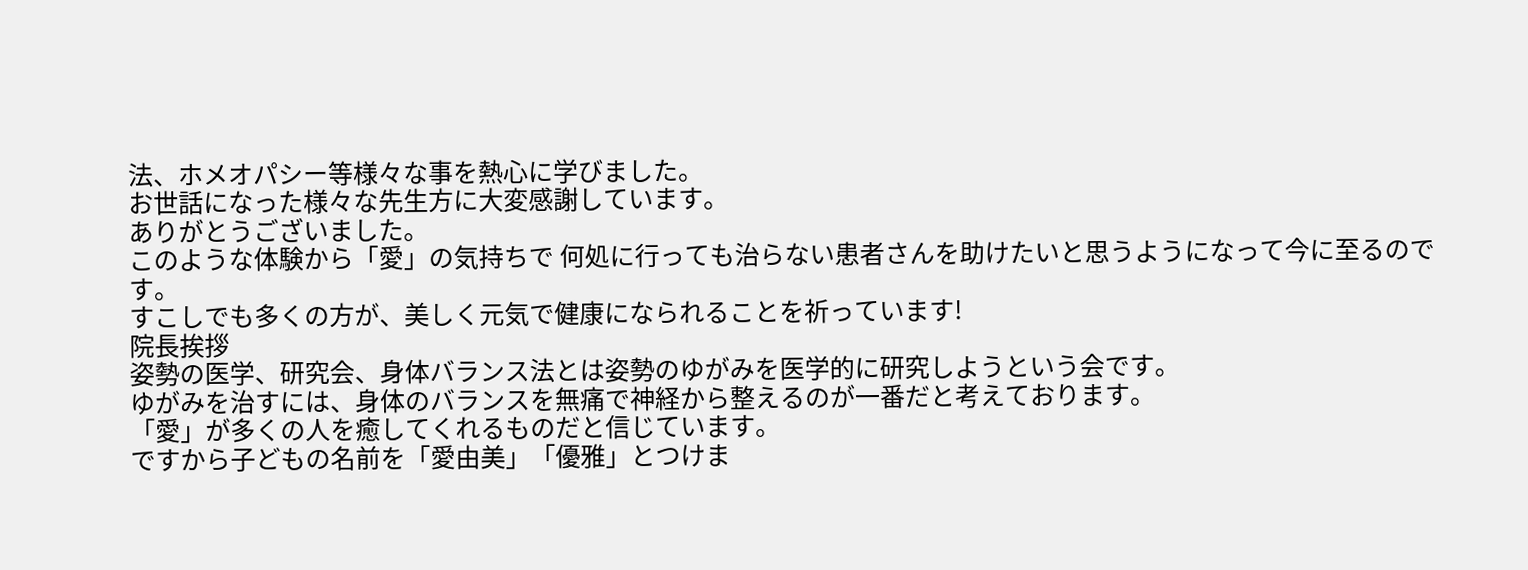法、ホメオパシー等様々な事を熱心に学びました。
お世話になった様々な先生方に大変感謝しています。
ありがとうございました。
このような体験から「愛」の気持ちで 何処に行っても治らない患者さんを助けたいと思うようになって今に至るのです。
すこしでも多くの方が、美しく元気で健康になられることを祈っています!
院長挨拶
姿勢の医学、研究会、身体バランス法とは姿勢のゆがみを医学的に研究しようという会です。
ゆがみを治すには、身体のバランスを無痛で神経から整えるのが一番だと考えております。
「愛」が多くの人を癒してくれるものだと信じています。
ですから子どもの名前を「愛由美」「優雅」とつけま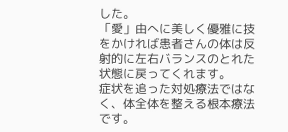した。
「愛」由へに美しく優雅に技をかければ患者さんの体は反射的に左右バランスのとれた状態に戻ってくれます。
症状を追った対処療法ではなく、体全体を整える根本療法です。